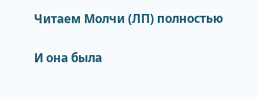Читаем Молчи (ЛП) полностью

И она была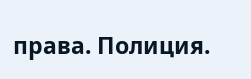права. Полиция.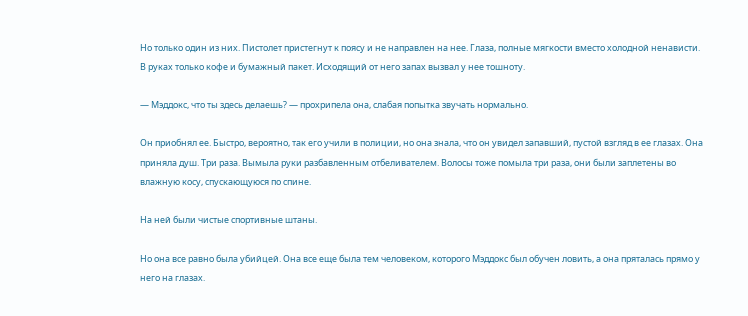Но только один из них. Пистолет пристегнут к поясу и не направлен на нее. Глаза, полные мягкости вместо холодной ненависти. В руках только кофе и бумажный пакет. Исходящий от него запах вызвал у нее тошноту.

— Мэддокс, что ты здесь делаешь? — прохрипела она, слабая попытка звучать нормально.

Он приобнял ее. Быстро, вероятно, так его учили в полиции, но она знала, что он увидел запавший, пустой взгляд в ее глазах. Она приняла душ. Три раза. Вымыла руки разбавленным отбеливателем. Волосы тоже помыла три раза, они были заплетены во влажную косу, спускающуюся по спине.

На ней были чистые спортивные штаны.

Но она все равно была убийцей. Она все еще была тем человеком, которого Мэддокс был обучен ловить, а она пряталась прямо у него на глазах.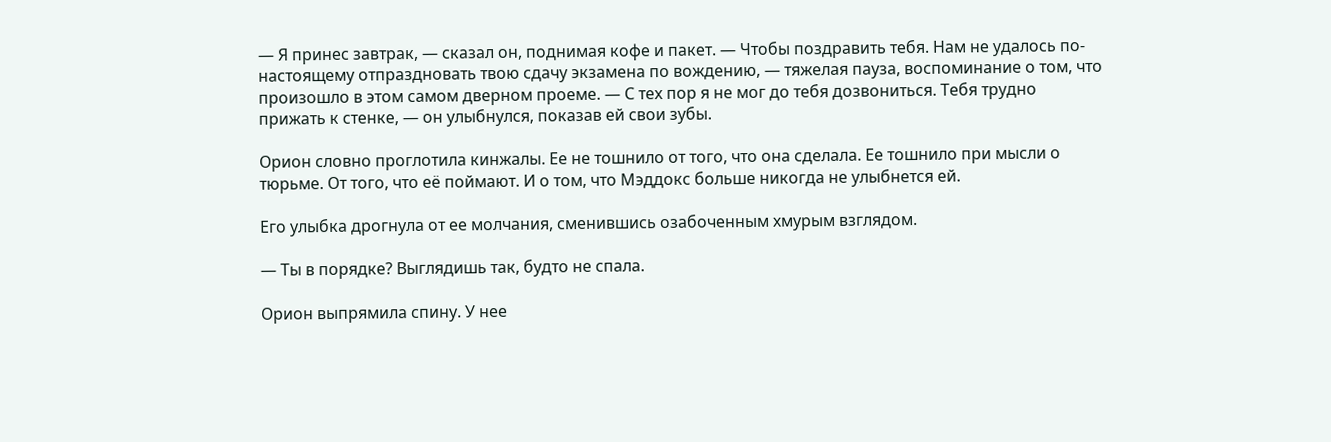— Я принес завтрак, — сказал он, поднимая кофе и пакет. — Чтобы поздравить тебя. Нам не удалось по-настоящему отпраздновать твою сдачу экзамена по вождению, — тяжелая пауза, воспоминание о том, что произошло в этом самом дверном проеме. — С тех пор я не мог до тебя дозвониться. Тебя трудно прижать к стенке, — он улыбнулся, показав ей свои зубы.

Орион словно проглотила кинжалы. Ее не тошнило от того, что она сделала. Ее тошнило при мысли о тюрьме. От того, что её поймают. И о том, что Мэддокс больше никогда не улыбнется ей.

Его улыбка дрогнула от ее молчания, сменившись озабоченным хмурым взглядом.

— Ты в порядке? Выглядишь так, будто не спала.

Орион выпрямила спину. У нее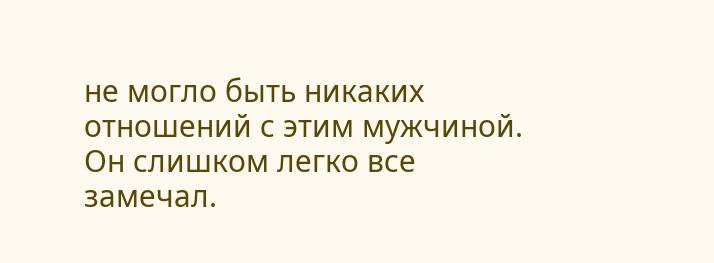не могло быть никаких отношений с этим мужчиной. Он слишком легко все замечал.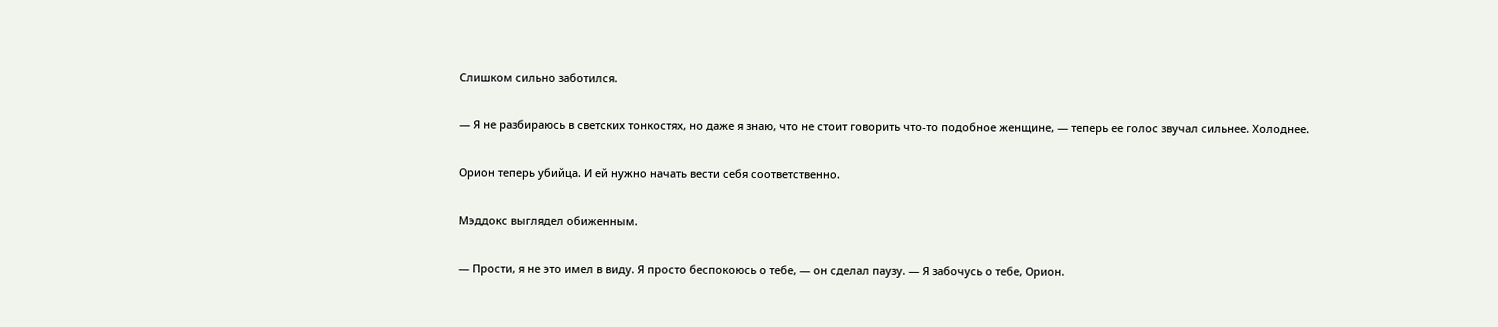Слишком сильно заботился.

— Я не разбираюсь в светских тонкостях, но даже я знаю, что не стоит говорить что-то подобное женщине, — теперь ее голос звучал сильнее. Холоднее.

Орион теперь убийца. И ей нужно начать вести себя соответственно.

Мэддокс выглядел обиженным.

— Прости, я не это имел в виду. Я просто беспокоюсь о тебе, — он сделал паузу. — Я забочусь о тебе, Орион.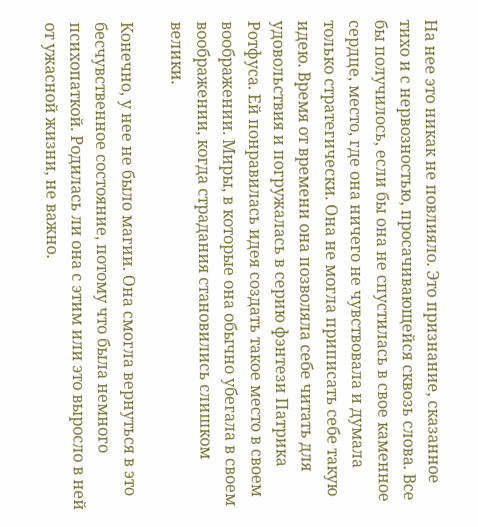На нее это никак не повлияло. Это признание, сказанное тихо и с нервозностью, просачивающейся сквозь слова. Все бы получилось, если бы она не спустилась в свое каменное сердце, место, где она ничего не чувствовала и думала только стратегически. Она не могла приписать себе такую идею. Время от времени она позволяла себе читать для удовольствия и погружалась в серию фэнтези Патрика Ротфуса. Ей понравилась идея создать такое место в своем воображении. Миры, в которые она обычно убегала в своем воображении, когда страдания становились слишком велики.

Конечно, у нее не было магии. Она смогла вернуться в это бесчувственное состояние, потому что была немного психопаткой. Родилась ли она с этим или это выросло в ней от ужасной жизни, не важно.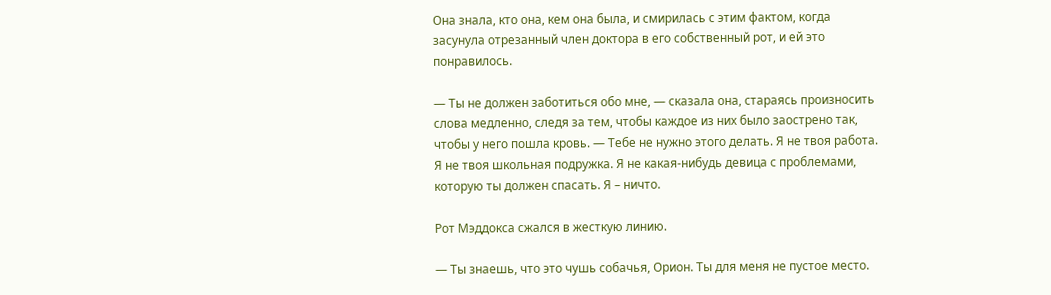Она знала, кто она, кем она была, и смирилась с этим фактом, когда засунула отрезанный член доктора в его собственный рот, и ей это понравилось.

— Ты не должен заботиться обо мне, — сказала она, стараясь произносить слова медленно, следя за тем, чтобы каждое из них было заострено так, чтобы у него пошла кровь. — Тебе не нужно этого делать. Я не твоя работа. Я не твоя школьная подружка. Я не какая-нибудь девица с проблемами, которую ты должен спасать. Я – ничто.

Рот Мэддокса сжался в жесткую линию.

— Ты знаешь, что это чушь собачья, Орион. Ты для меня не пустое место.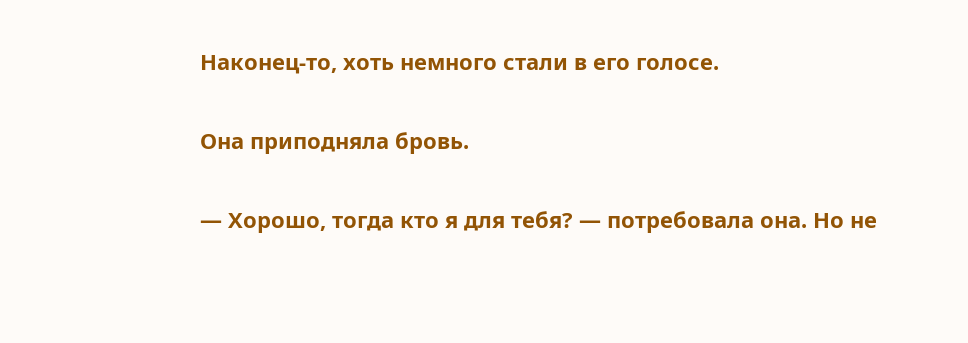Наконец-то, хоть немного стали в его голосе.

Она приподняла бровь.

— Хорошо, тогда кто я для тебя? — потребовала она. Но не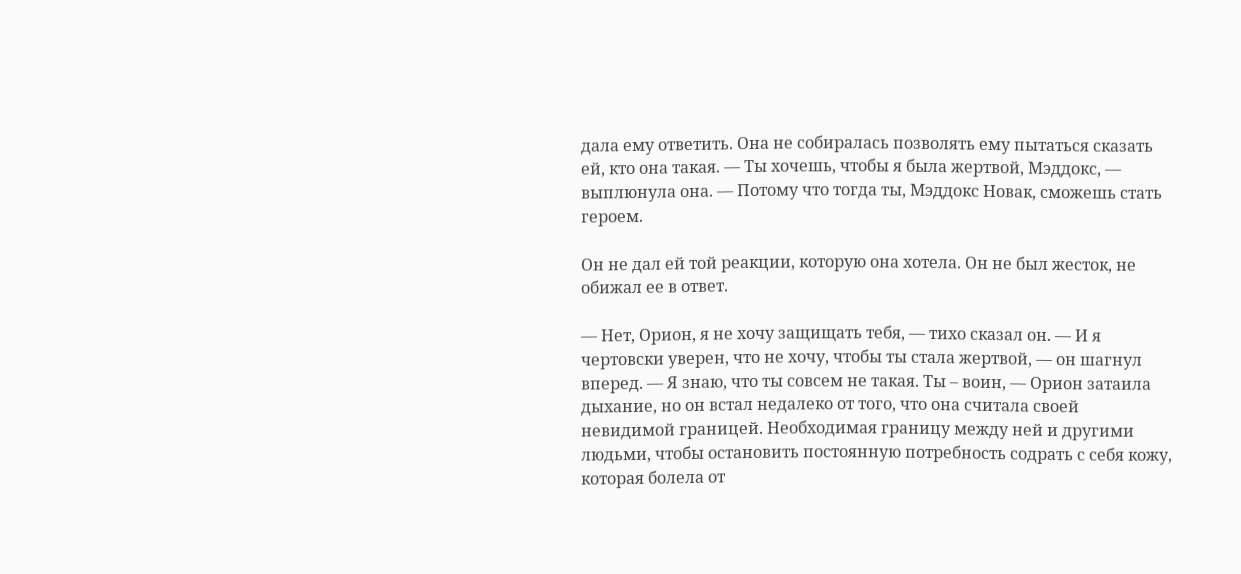дала ему ответить. Она не собиралась позволять ему пытаться сказать ей, кто она такая. — Ты хочешь, чтобы я была жертвой, Мэддокс, — выплюнула она. — Потому что тогда ты, Мэддокс Новак, сможешь стать героем.

Он не дал ей той реакции, которую она хотела. Он не был жесток, не обижал ее в ответ.

— Нет, Орион, я не хочу защищать тебя, — тихо сказал он. — И я чертовски уверен, что не хочу, чтобы ты стала жертвой, — он шагнул вперед. — Я знаю, что ты совсем не такая. Ты – воин, — Орион затаила дыхание, но он встал недалеко от того, что она считала своей невидимой границей. Необходимая границу между ней и другими людьми, чтобы остановить постоянную потребность содрать с себя кожу, которая болела от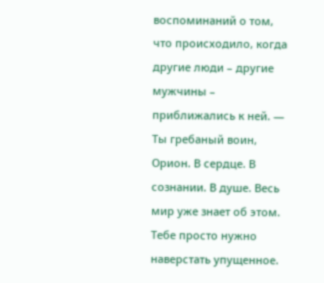воспоминаний о том, что происходило, когда другие люди – другие мужчины – приближались к ней. — Ты гребаный воин, Орион. В сердце. В сознании. В душе. Весь мир уже знает об этом. Тебе просто нужно наверстать упущенное.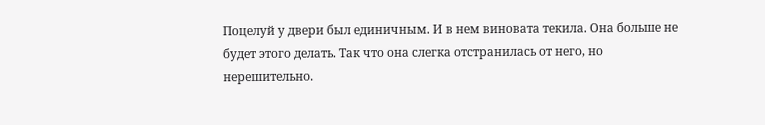Поцелуй у двери был единичным. И в нем виновата текила. Она больше не будет этого делать. Так что она слегка отстранилась от него, но нерешительно.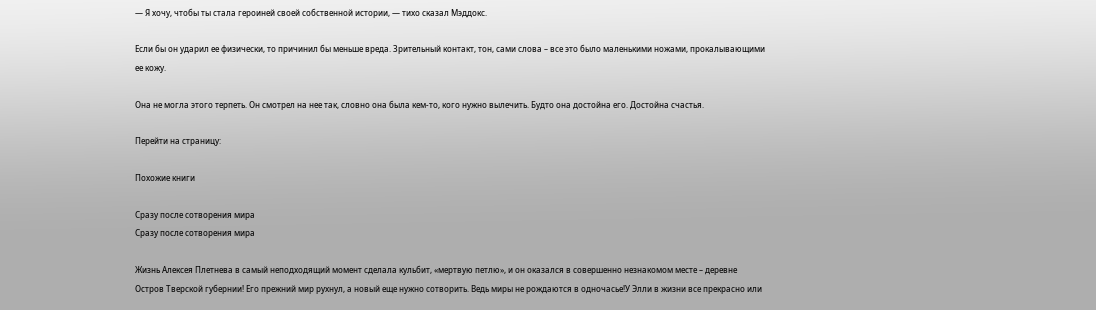— Я хочу, чтобы ты стала героиней своей собственной истории, — тихо сказал Мэддокс.

Если бы он ударил ее физически, то причинил бы меньше вреда. Зрительный контакт, тон, сами слова – все это было маленькими ножами, прокалывающими ее кожу.

Она не могла этого терпеть. Он смотрел на нее так, словно она была кем-то, кого нужно вылечить. Будто она достойна его. Достойна счастья.

Перейти на страницу:

Похожие книги

Сразу после сотворения мира
Сразу после сотворения мира

Жизнь Алексея Плетнева в самый неподходящий момент сделала кульбит, «мертвую петлю», и он оказался в совершенно незнакомом месте – деревне Остров Тверской губернии! Его прежний мир рухнул, а новый еще нужно сотворить. Ведь миры не рождаются в одночасье!У Элли в жизни все прекрасно или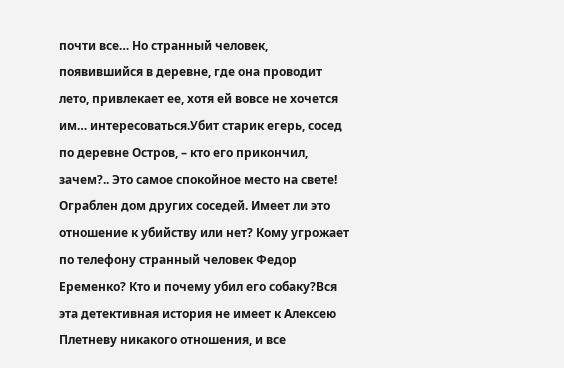почти все… Но странный человек, появившийся в деревне, где она проводит лето, привлекает ее, хотя ей вовсе не хочется им… интересоваться.Убит старик егерь, сосед по деревне Остров, – кто его прикончил, зачем?.. Это самое спокойное место на свете! Ограблен дом других соседей. Имеет ли это отношение к убийству или нет? Кому угрожает по телефону странный человек Федор Еременко? Кто и почему убил его собаку?Вся эта детективная история не имеет к Алексею Плетневу никакого отношения, и все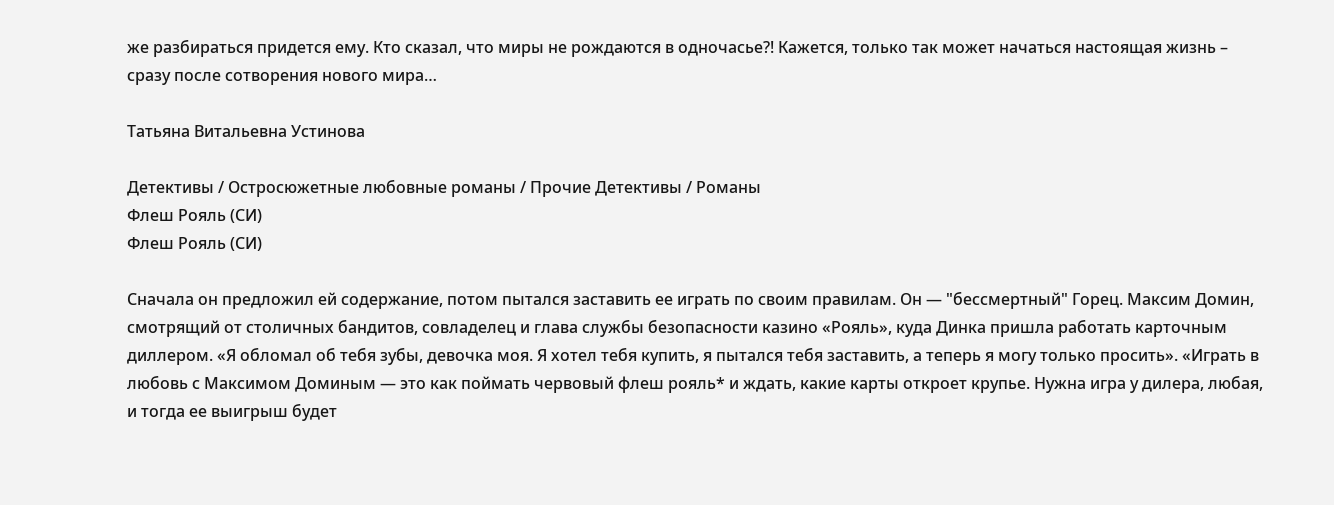же разбираться придется ему. Кто сказал, что миры не рождаются в одночасье?! Кажется, только так может начаться настоящая жизнь – сразу после сотворения нового мира…

Татьяна Витальевна Устинова

Детективы / Остросюжетные любовные романы / Прочие Детективы / Романы
Флеш Рояль (СИ)
Флеш Рояль (СИ)

Сначала он предложил ей содержание, потом пытался заставить ее играть по своим правилам. Он — "бессмертный" Горец. Максим Домин, смотрящий от столичных бандитов, совладелец и глава службы безопасности казино «Рояль», куда Динка пришла работать карточным диллером. «Я обломал об тебя зубы, девочка моя. Я хотел тебя купить, я пытался тебя заставить, а теперь я могу только просить». «Играть в любовь с Максимом Доминым — это как поймать червовый флеш рояль* и ждать, какие карты откроет крупье. Нужна игра у дилера, любая, и тогда ее выигрыш будет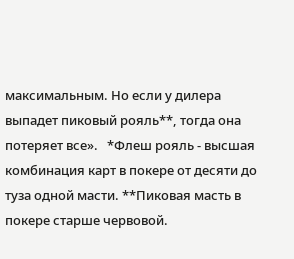максимальным. Но если у дилера выпадет пиковый рояль**, тогда она потеряет все».   *Флеш рояль - высшая комбинация карт в покере от десяти до туза одной масти. **Пиковая масть в покере старше червовой.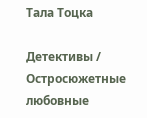Тала Тоцка

Детективы / Остросюжетные любовные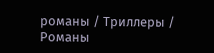романы / Триллеры / Романы